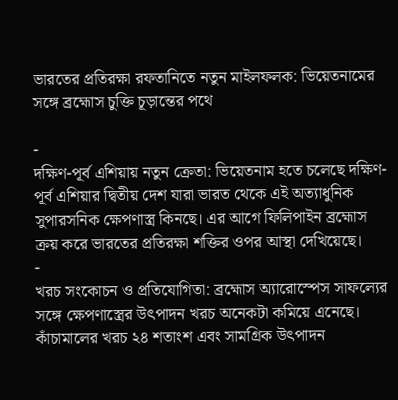ভারতের প্রতিরক্ষা রফতানিতে নতুন মাইলফলক: ভিয়েতনামের সঙ্গে ব্রহ্মোস চুক্তি চূড়ান্তের পথে

-
দক্ষিণ-পূর্ব এশিয়ায় নতুন ক্রেতা: ভিয়েতনাম হতে চলেছে দক্ষিণ-পূর্ব এশিয়ার দ্বিতীয় দেশ যারা ভারত থেকে এই অত্যাধুনিক সুপারসনিক ক্ষেপণাস্ত্র কিনছে। এর আগে ফিলিপাইন ব্রহ্মোস ক্রয় করে ভারতের প্রতিরক্ষা শক্তির ওপর আস্থা দেখিয়েছে।
-
খরচ সংকোচন ও প্রতিযোগিতা: ব্রহ্মোস অ্যারোস্পেস সাফল্যের সঙ্গে ক্ষেপণাস্ত্রের উৎপাদন খরচ অনেকটা কমিয়ে এনেছে। কাঁচামালের খরচ ২৪ শতাংশ এবং সামগ্রিক উৎপাদন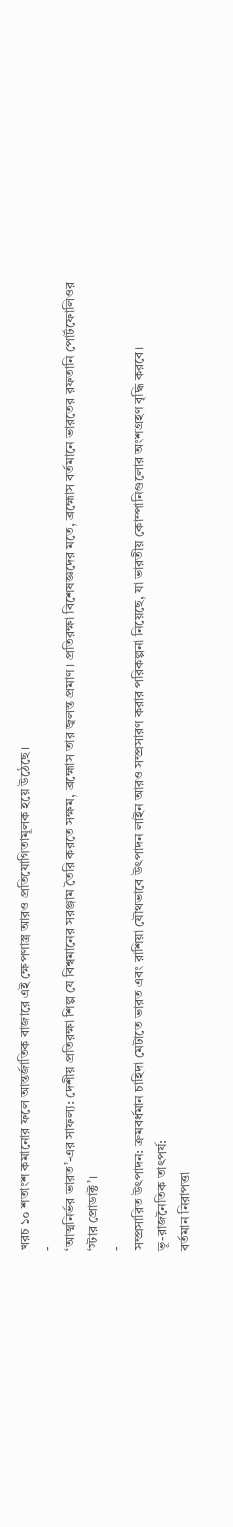খরচ ১০ শতাংশ কমানোর ফলে আন্তর্জাতিক বাজারে এই ক্ষেপণাস্ত্র আরও প্রতিযোগিতামূলক হয়ে উঠেছে।
-
‘আত্মনির্ভর ভারত’-এর সাফল্য: দেশীয় প্রতিরক্ষা শিল্প যে বিশ্বমানের সরঞ্জাম তৈরি করতে সক্ষম, ব্রহ্মোস তার জ্বলন্ত প্রমাণ। প্রতিরক্ষা বিশেষজ্ঞদের মতে, ব্রহ্মোস বর্তমানে ভারতের রফতানি পোর্টফোলিওর ‘স্টার প্রোডাক্ট’।
-
সম্প্রসারিত উৎপাদন: ক্রমবর্ধমান চাহিদা মেটাতে ভারত এবং রাশিয়া যৌথভাবে উৎপাদন লাইন আরও সম্প্রসারণ করার পরিকল্পনা নিয়েছে, যা ভারতীয় কোম্পানিগুলোর অংশগ্রহণ বৃদ্ধি করবে।
ভূ-রাজনৈতিক তাৎপর্য:
বর্তমান নিরাপত্তা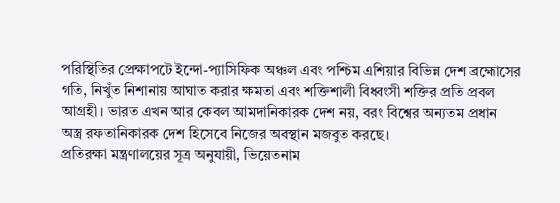পরিস্থিতির প্রেক্ষাপটে ইন্দো-প্যাসিফিক অঞ্চল এবং পশ্চিম এশিয়ার বিভিন্ন দেশ ব্রহ্মোসের গতি, নিখুঁত নিশানায় আঘাত করার ক্ষমতা এবং শক্তিশালী বিধ্বংসী শক্তির প্রতি প্রবল আগ্রহী। ভারত এখন আর কেবল আমদানিকারক দেশ নয়, বরং বিশ্বের অন্যতম প্রধান অস্ত্র রফতানিকারক দেশ হিসেবে নিজের অবস্থান মজবুত করছে।
প্রতিরক্ষা মন্ত্রণালয়ের সূত্র অনুযায়ী, ভিয়েতনাম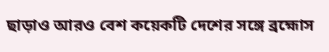ছাড়াও আরও বেশ কয়েকটি দেশের সঙ্গে ব্রহ্মোস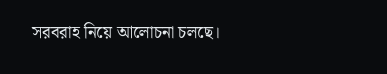সরবরাহ নিয়ে আলোচনা চলছে।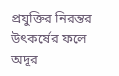প্রযুক্তির নিরন্তর উৎকর্ষের ফলে অদূর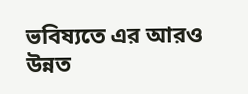ভবিষ্যতে এর আরও উন্নত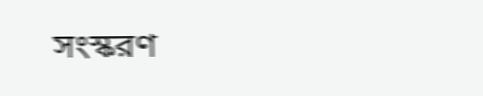সংস্করণ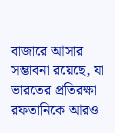বাজারে আসার সম্ভাবনা রয়েছে, যা ভারতের প্রতিরক্ষা রফতানিকে আরও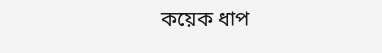কয়েক ধাপ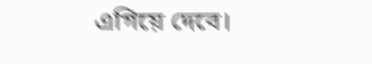এগিয়ে দেবে।